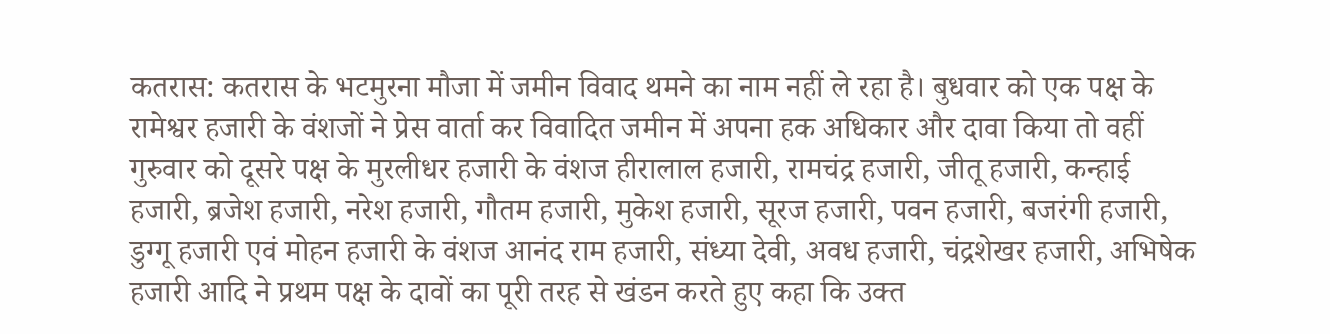कतरास: कतरास के भटमुरना मौजा में जमीन विवाद थमने का नाम नहीं ले रहा है। बुधवार को एक पक्ष के रामेश्वर हजारी के वंशजों ने प्रेस वार्ता कर विवादित जमीन में अपना हक अधिकार और दावा किया तो वहीं गुरुवार को दूसरे पक्ष के मुरलीधर हजारी के वंशज हीरालाल हजारी, रामचंद्र हजारी, जीतू हजारी, कन्हाई हजारी, ब्रजेश हजारी, नरेश हजारी, गौतम हजारी, मुकेश हजारी, सूरज हजारी, पवन हजारी, बजरंगी हजारी, डुग्गू हजारी एवं मोहन हजारी के वंशज आनंद राम हजारी, संध्या देवी, अवध हजारी, चंद्रशेखर हजारी, अभिषेक हजारी आदि ने प्रथम पक्ष के दावों का पूरी तरह से खंडन करते हुए कहा कि उक्त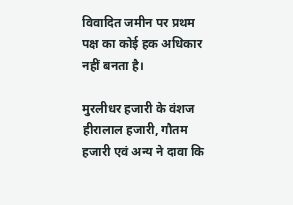विवादित जमीन पर प्रथम पक्ष का कोई हक अधिकार नहीं बनता है।

मुरलीधर हजारी के वंशज हीरालाल हजारी, गौतम हजारी एवं अन्य ने दावा कि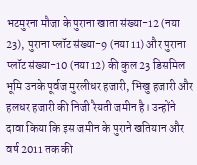भटमुरना मौजा के पुराना खाता संख्या-12 (नया 23), पुराना प्लॉट संख्या-9 (नया 11) और पुराना प्लॉट संख्या-10 (नया 12) की कुल 23 डिसमिल भूमि उनके पूर्वज मुरलीधर हजारी, भिखु हजारी और हलधर हजारी की निजी रैयती जमीन है। उन्होंने दावा किया कि इस जमीन के पुराने खतियान और वर्ष 2011 तक की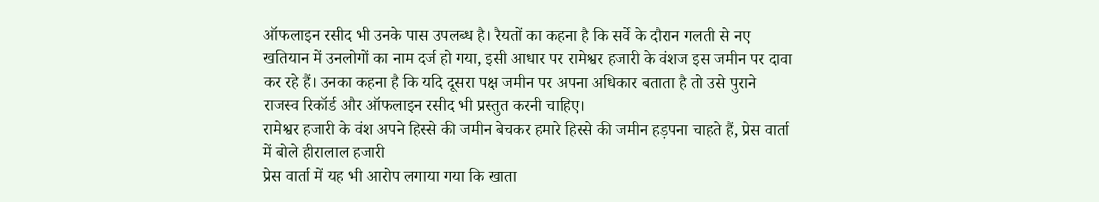ऑफलाइन रसीद भी उनके पास उपलब्ध है। रैयतों का कहना है कि सर्वे के दौरान गलती से नए खतियान में उनलोगों का नाम दर्ज हो गया, इसी आधार पर रामेश्वर हजारी के वंशज इस जमीन पर दावा कर रहे हैं। उनका कहना है कि यदि दूसरा पक्ष जमीन पर अपना अधिकार बताता है तो उसे पुराने राजस्व रिकॉर्ड और ऑफलाइन रसीद भी प्रस्तुत करनी चाहिए।
रामेश्वर हजारी के वंश अपने हिस्से की जमीन बेचकर हमारे हिस्से की जमीन हड़पना चाहते हैं, प्रेस वार्ता में बोले हीरालाल हजारी
प्रेस वार्ता में यह भी आरोप लगाया गया कि खाता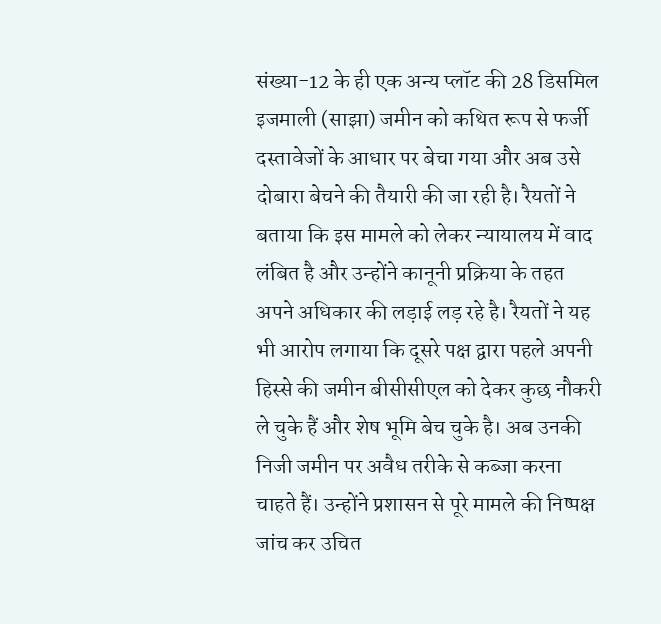संख्या-12 के ही एक अन्य प्लॉट की 28 डिसमिल इजमाली (साझा) जमीन को कथित रूप से फर्जी दस्तावेजों के आधार पर बेचा गया और अब उसे दोबारा बेचने की तैयारी की जा रही है। रैयतों ने बताया कि इस मामले को लेकर न्यायालय में वाद लंबित है और उन्होंने कानूनी प्रक्रिया के तहत अपने अधिकार की लड़ाई लड़ रहे है। रैयतों ने यह भी आरोप लगाया कि दूसरे पक्ष द्वारा पहले अपनी हिस्से की जमीन बीसीसीएल को देकर कुछ नौकरी ले चुके हैं और शेष भूमि बेच चुके है। अब उनकी निजी जमीन पर अवैध तरीके से कब्जा करना चाहते हैं। उन्होंने प्रशासन से पूरे मामले की निष्पक्ष जांच कर उचित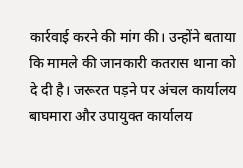कार्रवाई करने की मांग की। उन्होंने बताया कि मामले की जानकारी कतरास थाना को दे दी है। जरूरत पड़ने पर अंचल कार्यालय बाघमारा और उपायुक्त कार्यालय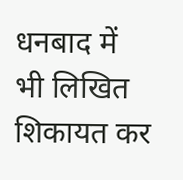धनबाद में भी लिखित शिकायत कर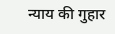न्याय की गुहार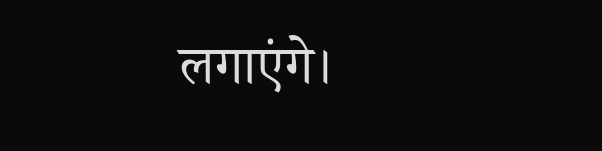लगाएंगे।